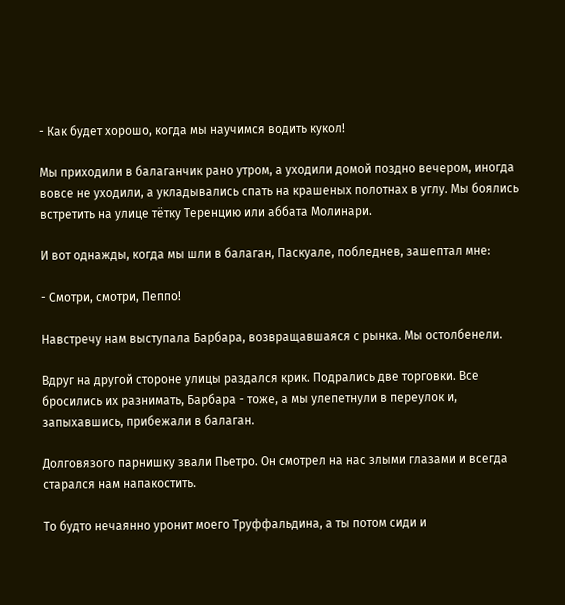- Как будет хорошо, когда мы научимся водить кукол!

Мы приходили в балаганчик рано утром, а уходили домой поздно вечером, иногда вовсе не уходили, а укладывались спать на крашеных полотнах в углу. Мы боялись встретить на улице тётку Теренцию или аббата Молинари.

И вот однажды, когда мы шли в балаган, Паскуале, побледнев, зашептал мне:

- Смотри, смотри, Пеппо!

Навстречу нам выступала Барбара, возвращавшаяся с рынка. Мы остолбенели.

Вдруг на другой стороне улицы раздался крик. Подрались две торговки. Все бросились их разнимать, Барбара - тоже, а мы улепетнули в переулок и, запыхавшись, прибежали в балаган.

Долговязого парнишку звали Пьетро. Он смотрел на нас злыми глазами и всегда старался нам напакостить.

То будто нечаянно уронит моего Труффальдина, а ты потом сиди и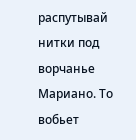распутывай нитки под ворчанье Мариано. То вобьет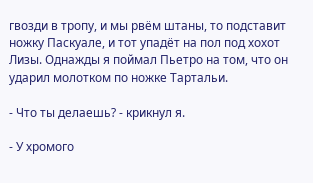гвозди в тропу, и мы рвём штаны, то подставит ножку Паскуале, и тот упадёт на пол под хохот Лизы. Однажды я поймал Пьетро на том, что он ударил молотком по ножке Тартальи.

- Что ты делаешь? - крикнул я.

- У хромого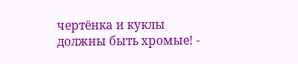чертёнка и куклы должны быть хромые! -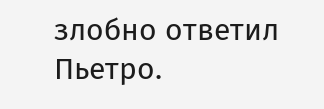злобно ответил Пьетро.